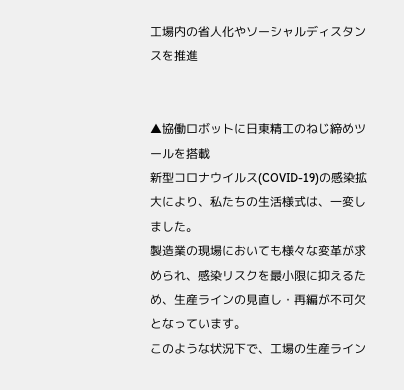工場内の省人化やソーシャルディスタンスを推進


▲協働ロボットに日東精工のねじ締めツールを搭載
新型コロナウイルス(COVID-19)の感染拡大により、私たちの生活様式は、一変しました。
製造業の現場においても様々な変革が求められ、感染リスクを最小限に抑えるため、生産ラインの見直し・再編が不可欠となっています。
このような状況下で、工場の生産ライン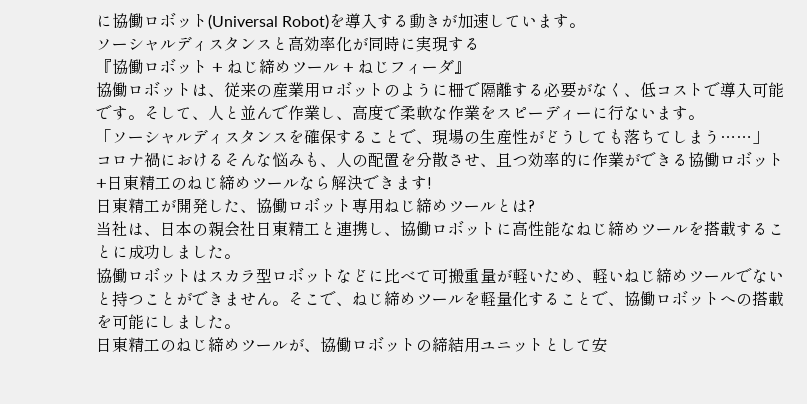に協働ロボット(Universal Robot)を導入する動きが加速しています。
ソーシャルディスタンスと高効率化が同時に実現する
『協働ロボット + ねじ締めツール + ねじフィーダ』
協働ロボットは、従来の産業用ロボットのように柵で隔離する必要がなく、低コストで導入可能です。そして、人と並んで作業し、高度で柔軟な作業をスピーディーに行ないます。
「ソーシャルディスタンスを確保することで、現場の生産性がどうしても落ちてしまう……」
コロナ禍におけるそんな悩みも、人の配置を分散させ、且つ効率的に作業ができる協働ロボット+日東精工のねじ締めツールなら解決できます!
日東精工が開発した、協働ロボット専用ねじ締めツールとは?
当社は、日本の親会社日東精工と連携し、協働ロボットに高性能なねじ締めツールを搭載することに成功しました。
協働ロボットはスカラ型ロボットなどに比べて可搬重量が軽いため、軽いねじ締めツールでないと持つことができません。そこで、ねじ締めツールを軽量化することで、協働ロボットへの搭載を可能にしました。
日東精工のねじ締めツールが、協働ロボットの締結用ユニットとして安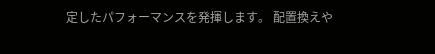定したパフォーマンスを発揮します。 配置換えや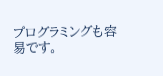プログラミングも容易です。